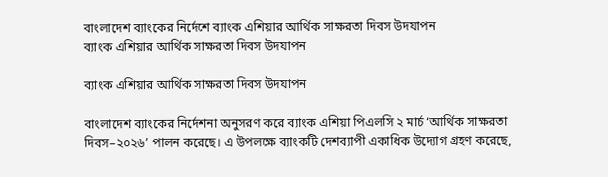বাংলাদেশ ব্যাংকের নির্দেশে ব্যাংক এশিয়ার আর্থিক সাক্ষরতা দিবস উদযাপন
ব্যাংক এশিয়ার আর্থিক সাক্ষরতা দিবস উদযাপন

ব্যাংক এশিয়ার আর্থিক সাক্ষরতা দিবস উদযাপন

বাংলাদেশ ব্যাংকের নির্দেশনা অনুসরণ করে ব্যাংক এশিয়া পিএলসি ২ মার্চ ‘আর্থিক সাক্ষরতা দিবস–২০২৬’ পালন করেছে। এ উপলক্ষে ব্যাংকটি দেশব্যাপী একাধিক উদ্যোগ গ্রহণ করেছে,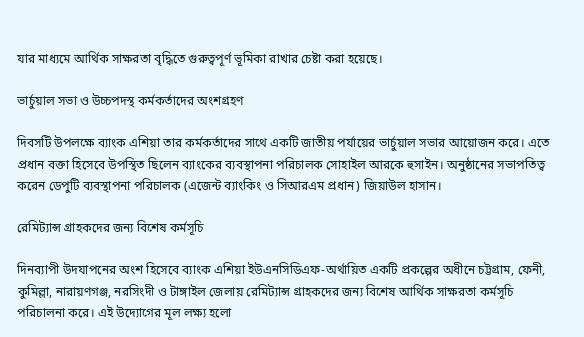যার মাধ্যমে আর্থিক সাক্ষরতা বৃদ্ধিতে গুরুত্বপূর্ণ ভূমিকা রাখার চেষ্টা করা হয়েছে।

ভার্চুয়াল সভা ও উচ্চপদস্থ কর্মকর্তাদের অংশগ্রহণ

দিবসটি উপলক্ষে ব্যাংক এশিয়া তার কর্মকর্তাদের সাথে একটি জাতীয় পর্যায়ের ভার্চুয়াল সভার আয়োজন করে। এতে প্রধান বক্তা হিসেবে উপস্থিত ছিলেন ব্যাংকের ব্যবস্থাপনা পরিচালক সোহাইল আরকে হুসাইন। অনুষ্ঠানের সভাপতিত্ব করেন ডেপুটি ব্যবস্থাপনা পরিচালক (এজেন্ট ব্যাংকিং ও সিআরএম প্রধান) জিয়াউল হাসান।

রেমিট্যান্স গ্রাহকদের জন্য বিশেষ কর্মসূচি

দিনব্যাপী উদযাপনের অংশ হিসেবে ব্যাংক এশিয়া ইউএনসিডিএফ-অর্থায়িত একটি প্রকল্পের অধীনে চট্টগ্রাম, ফেনী, কুমিল্লা, নারায়ণগঞ্জ, নরসিংদী ও টাঙ্গাইল জেলায় রেমিট্যান্স গ্রাহকদের জন্য বিশেষ আর্থিক সাক্ষরতা কর্মসূচি পরিচালনা করে। এই উদ্যোগের মূল লক্ষ্য হলো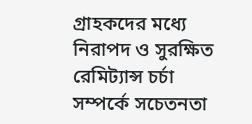গ্রাহকদের মধ্যে নিরাপদ ও সুরক্ষিত রেমিট্যান্স চর্চা সম্পর্কে সচেতনতা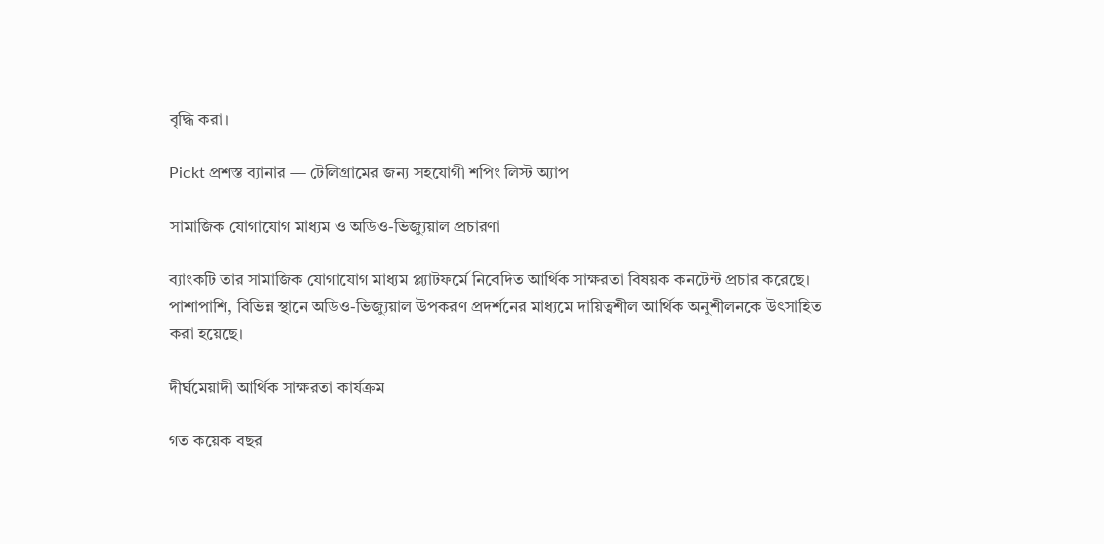বৃদ্ধি করা।

Pickt প্রশস্ত ব্যানার — টেলিগ্রামের জন্য সহযোগী শপিং লিস্ট অ্যাপ

সামাজিক যোগাযোগ মাধ্যম ও অডিও-ভিজ্যুয়াল প্রচারণা

ব্যাংকটি তার সামাজিক যোগাযোগ মাধ্যম প্ল্যাটফর্মে নিবেদিত আর্থিক সাক্ষরতা বিষয়ক কনটেন্ট প্রচার করেছে। পাশাপাশি, বিভিন্ন স্থানে অডিও-ভিজ্যুয়াল উপকরণ প্রদর্শনের মাধ্যমে দায়িত্বশীল আর্থিক অনুশীলনকে উৎসাহিত করা হয়েছে।

দীর্ঘমেয়াদী আর্থিক সাক্ষরতা কার্যক্রম

গত কয়েক বছর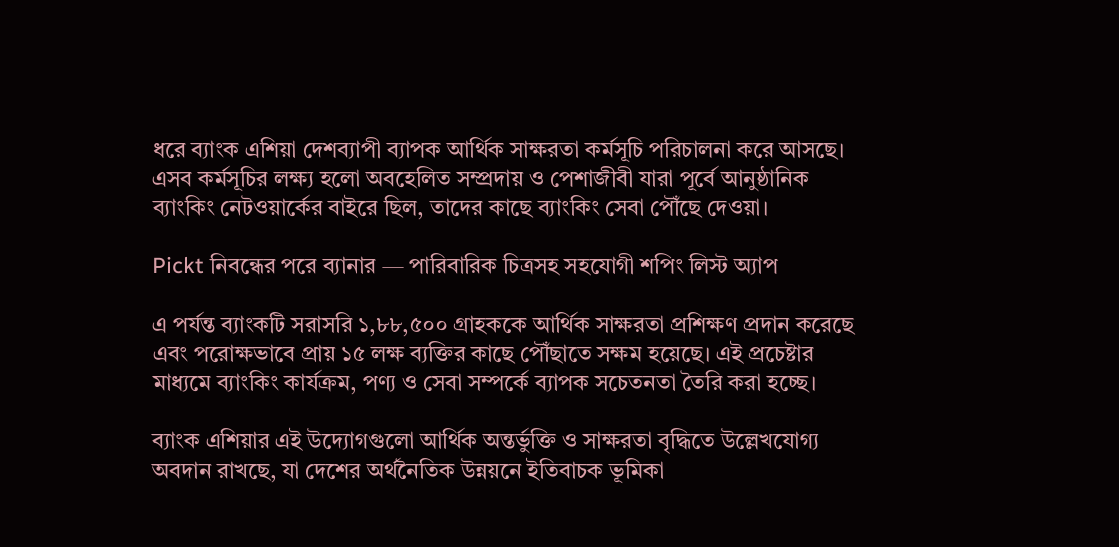ধরে ব্যাংক এশিয়া দেশব্যাপী ব্যাপক আর্থিক সাক্ষরতা কর্মসূচি পরিচালনা করে আসছে। এসব কর্মসূচির লক্ষ্য হলো অবহেলিত সম্প্রদায় ও পেশাজীবী যারা পূর্বে আনুষ্ঠানিক ব্যাংকিং নেটওয়ার্কের বাইরে ছিল, তাদের কাছে ব্যাংকিং সেবা পৌঁছে দেওয়া।

Pickt নিবন্ধের পরে ব্যানার — পারিবারিক চিত্রসহ সহযোগী শপিং লিস্ট অ্যাপ

এ পর্যন্ত ব্যাংকটি সরাসরি ১,৮৮,৫০০ গ্রাহককে আর্থিক সাক্ষরতা প্রশিক্ষণ প্রদান করেছে এবং পরোক্ষভাবে প্রায় ১৫ লক্ষ ব্যক্তির কাছে পৌঁছাতে সক্ষম হয়েছে। এই প্রচেষ্টার মাধ্যমে ব্যাংকিং কার্যক্রম, পণ্য ও সেবা সম্পর্কে ব্যাপক সচেতনতা তৈরি করা হচ্ছে।

ব্যাংক এশিয়ার এই উদ্যোগগুলো আর্থিক অন্তর্ভুক্তি ও সাক্ষরতা বৃদ্ধিতে উল্লেখযোগ্য অবদান রাখছে, যা দেশের অর্থনৈতিক উন্নয়নে ইতিবাচক ভূমিকা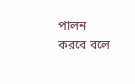পালন করবে বলে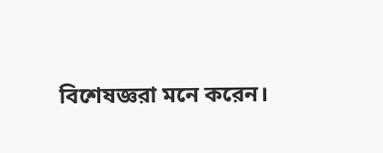বিশেষজ্ঞরা মনে করেন।